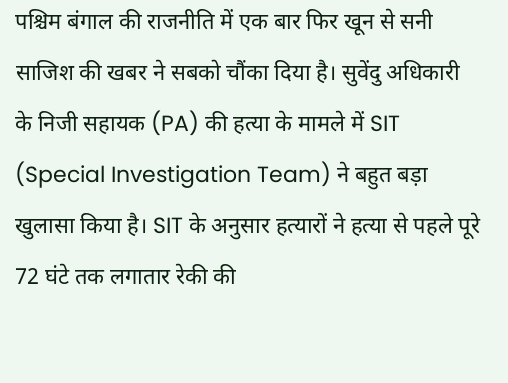पश्चिम बंगाल की राजनीति में एक बार फिर खून से सनी साजिश की खबर ने सबको चौंका दिया है। सुवेंदु अधिकारी के निजी सहायक (PA) की हत्या के मामले में SIT (Special Investigation Team) ने बहुत बड़ा खुलासा किया है। SIT के अनुसार हत्यारों ने हत्या से पहले पूरे 72 घंटे तक लगातार रेकी की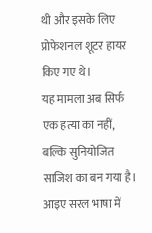थी और इसके लिए प्रोफेशनल शूटर हायर किए गए थे।
यह मामला अब सिर्फ एक हत्या का नहीं, बल्कि सुनियोजित साजिश का बन गया है। आइए सरल भाषा में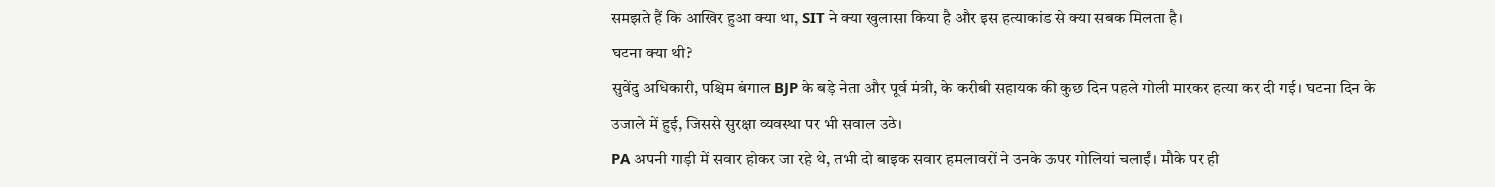समझते हैं कि आखिर हुआ क्या था, SIT ने क्या खुलासा किया है और इस हत्याकांड से क्या सबक मिलता है।
घटना क्या थी?
सुवेंदु अधिकारी, पश्चिम बंगाल BJP के बड़े नेता और पूर्व मंत्री, के करीबी सहायक की कुछ दिन पहले गोली मारकर हत्या कर दी गई। घटना दिन के उजाले में हुई, जिससे सुरक्षा व्यवस्था पर भी सवाल उठे।
PA अपनी गाड़ी में सवार होकर जा रहे थे, तभी दो बाइक सवार हमलावरों ने उनके ऊपर गोलियां चलाईं। मौके पर ही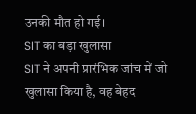उनकी मौत हो गई।
SIT का बड़ा खुलासा
SIT ने अपनी प्रारंभिक जांच में जो खुलासा किया है, वह बेहद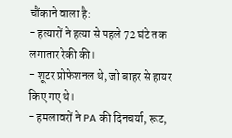चौंकाने वाला है:
- हत्यारों ने हत्या से पहले 72 घंटे तक लगातार रेकी की।
- शूटर प्रोफेशनल थे, जो बाहर से हायर किए गए थे।
- हमलावरों ने PA की दिनचर्या, रूट,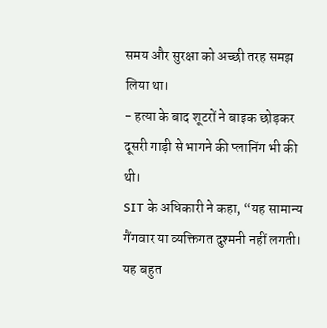समय और सुरक्षा को अच्छी तरह समझ लिया था।
- हत्या के बाद शूटरों ने बाइक छोड़कर दूसरी गाड़ी से भागने की प्लानिंग भी की थी।
SIT के अधिकारी ने कहा, “यह सामान्य गैंगवार या व्यक्तिगत दुश्मनी नहीं लगती। यह बहुत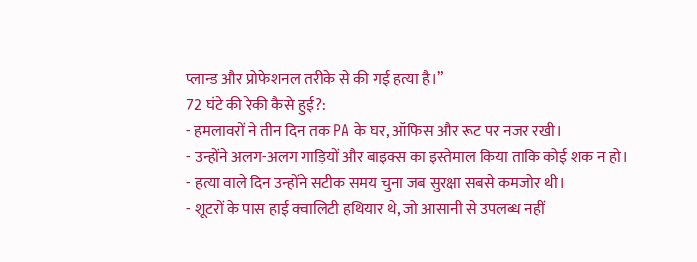प्लान्ड और प्रोफेशनल तरीके से की गई हत्या है।”
72 घंटे की रेकी कैसे हुई?:
- हमलावरों ने तीन दिन तक PA के घर, ऑफिस और रूट पर नजर रखी।
- उन्होंने अलग-अलग गाड़ियों और बाइक्स का इस्तेमाल किया ताकि कोई शक न हो।
- हत्या वाले दिन उन्होंने सटीक समय चुना जब सुरक्षा सबसे कमजोर थी।
- शूटरों के पास हाई क्वालिटी हथियार थे, जो आसानी से उपलब्ध नहीं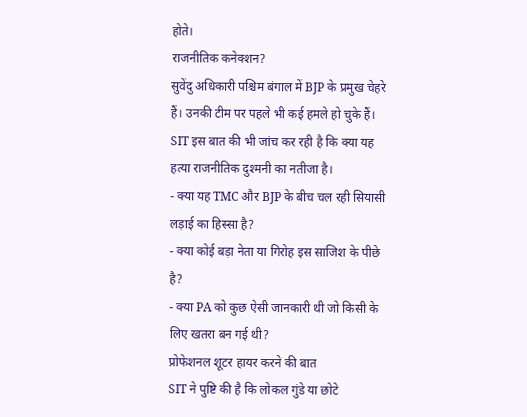होते।
राजनीतिक कनेक्शन?
सुवेंदु अधिकारी पश्चिम बंगाल में BJP के प्रमुख चेहरे हैं। उनकी टीम पर पहले भी कई हमले हो चुके हैं। SIT इस बात की भी जांच कर रही है कि क्या यह हत्या राजनीतिक दुश्मनी का नतीजा है।
- क्या यह TMC और BJP के बीच चल रही सियासी लड़ाई का हिस्सा है?
- क्या कोई बड़ा नेता या गिरोह इस साजिश के पीछे है?
- क्या PA को कुछ ऐसी जानकारी थी जो किसी के लिए खतरा बन गई थी?
प्रोफेशनल शूटर हायर करने की बात
SIT ने पुष्टि की है कि लोकल गुंडे या छोटे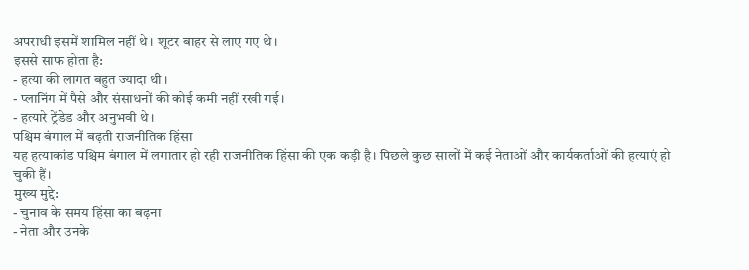अपराधी इसमें शामिल नहीं थे। शूटर बाहर से लाए गए थे।
इससे साफ होता है:
- हत्या की लागत बहुत ज्यादा थी।
- प्लानिंग में पैसे और संसाधनों की कोई कमी नहीं रखी गई।
- हत्यारे ट्रेंडेड और अनुभवी थे।
पश्चिम बंगाल में बढ़ती राजनीतिक हिंसा
यह हत्याकांड पश्चिम बंगाल में लगातार हो रही राजनीतिक हिंसा की एक कड़ी है। पिछले कुछ सालों में कई नेताओं और कार्यकर्ताओं की हत्याएं हो चुकी हैं।
मुख्य मुद्दे:
- चुनाव के समय हिंसा का बढ़ना
- नेता और उनके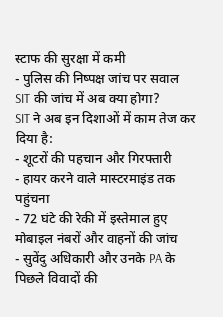स्टाफ की सुरक्षा में कमी
- पुलिस की निष्पक्ष जांच पर सवाल
SIT की जांच में अब क्या होगा?
SIT ने अब इन दिशाओं में काम तेज कर दिया है:
- शूटरों की पहचान और गिरफ्तारी
- हायर करने वाले मास्टरमाइंड तक पहुंचना
- 72 घंटे की रेकी में इस्तेमाल हुए मोबाइल नंबरों और वाहनों की जांच
- सुवेंदु अधिकारी और उनके PA के पिछले विवादों की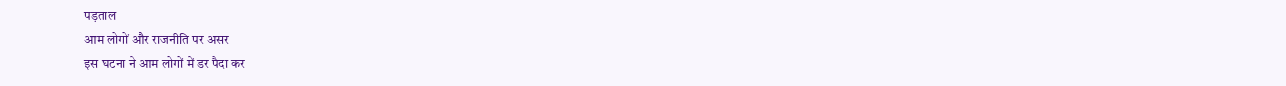पड़ताल
आम लोगों और राजनीति पर असर
इस घटना ने आम लोगों में डर पैदा कर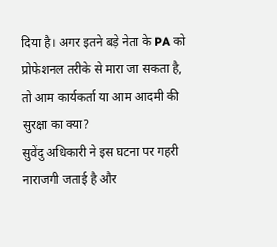दिया है। अगर इतने बड़े नेता के PA को प्रोफेशनल तरीके से मारा जा सकता है, तो आम कार्यकर्ता या आम आदमी की सुरक्षा का क्या?
सुवेंदु अधिकारी ने इस घटना पर गहरी नाराजगी जताई है और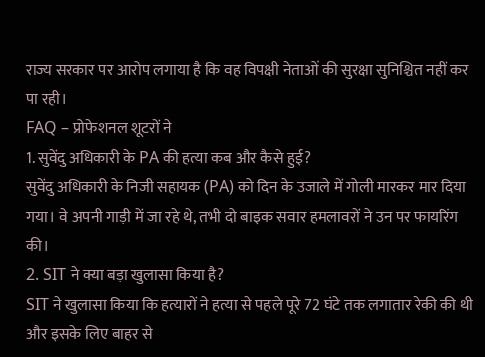राज्य सरकार पर आरोप लगाया है कि वह विपक्षी नेताओं की सुरक्षा सुनिश्चित नहीं कर पा रही।
FAQ – प्रोफेशनल शूटरों ने
1. सुवेंदु अधिकारी के PA की हत्या कब और कैसे हुई?
सुवेंदु अधिकारी के निजी सहायक (PA) को दिन के उजाले में गोली मारकर मार दिया गया। वे अपनी गाड़ी में जा रहे थे, तभी दो बाइक सवार हमलावरों ने उन पर फायरिंग की।
2. SIT ने क्या बड़ा खुलासा किया है?
SIT ने खुलासा किया कि हत्यारों ने हत्या से पहले पूरे 72 घंटे तक लगातार रेकी की थी और इसके लिए बाहर से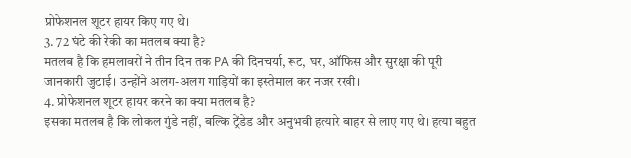प्रोफेशनल शूटर हायर किए गए थे।
3. 72 घंटे की रेकी का मतलब क्या है?
मतलब है कि हमलावरों ने तीन दिन तक PA की दिनचर्या, रूट, घर, ऑफिस और सुरक्षा की पूरी जानकारी जुटाई। उन्होंने अलग-अलग गाड़ियों का इस्तेमाल कर नजर रखी।
4. प्रोफेशनल शूटर हायर करने का क्या मतलब है?
इसका मतलब है कि लोकल गुंडे नहीं, बल्कि ट्रेंडेड और अनुभवी हत्यारे बाहर से लाए गए थे। हत्या बहुत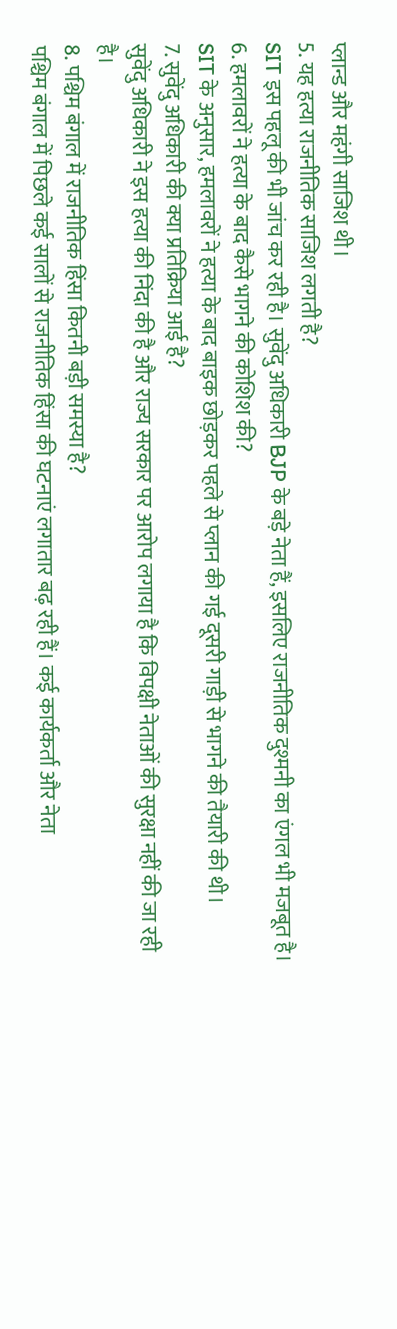प्लान्ड और महंगी साजिश थी।
5. यह हत्या राजनीतिक साजिश लगती है?
SIT इस पहलू की भी जांच कर रही है। सुवेंदु अधिकारी BJP के बड़े नेता हैं, इसलिए राजनीतिक दुश्मनी का एंगल भी मजबूत है।
6. हमलावरों ने हत्या के बाद कैसे भागने की कोशिश की?
SIT के अनुसार, हमलावरों ने हत्या के बाद बाइक छोड़कर पहले से प्लान की गई दूसरी गाड़ी से भागने की तैयारी की थी।
7. सुवेंदु अधिकारी की क्या प्रतिक्रिया आई है?
सुवेंदु अधिकारी ने इस हत्या की निंदा की है और राज्य सरकार पर आरोप लगाया है कि विपक्षी नेताओं की सुरक्षा नहीं की जा रही है।
8. पश्चिम बंगाल में राजनीतिक हिंसा कितनी बड़ी समस्या है?
पश्चिम बंगाल में पिछले कई सालों से राजनीतिक हिंसा की घटनाएं लगातार बढ़ रही हैं। कई कार्यकर्ता और नेता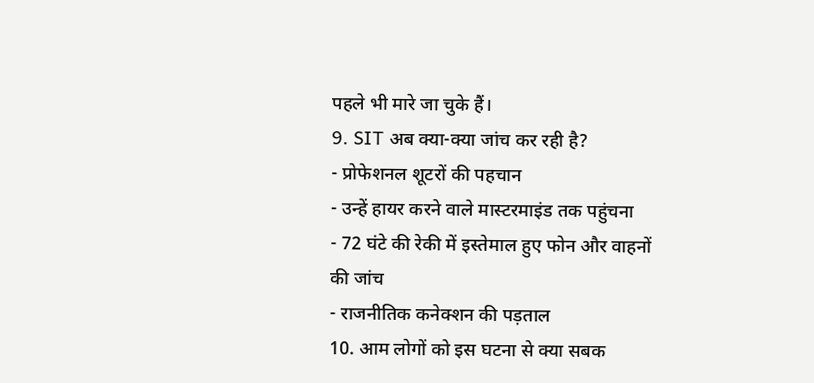पहले भी मारे जा चुके हैं।
9. SIT अब क्या-क्या जांच कर रही है?
- प्रोफेशनल शूटरों की पहचान
- उन्हें हायर करने वाले मास्टरमाइंड तक पहुंचना
- 72 घंटे की रेकी में इस्तेमाल हुए फोन और वाहनों की जांच
- राजनीतिक कनेक्शन की पड़ताल
10. आम लोगों को इस घटना से क्या सबक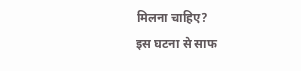मिलना चाहिए?
इस घटना से साफ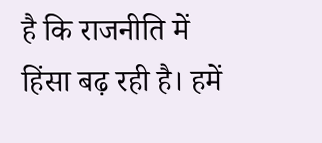है कि राजनीति में हिंसा बढ़ रही है। हमें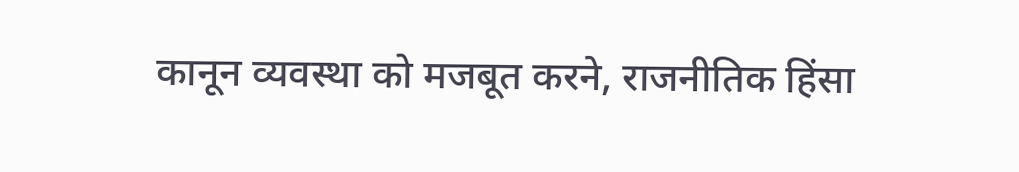कानून व्यवस्था को मजबूत करने, राजनीतिक हिंसा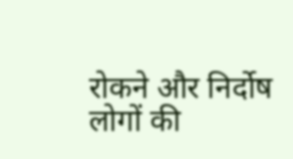रोकने और निर्दोष लोगों की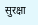सुरक्षा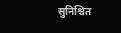सुनिश्चित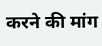करने की मांग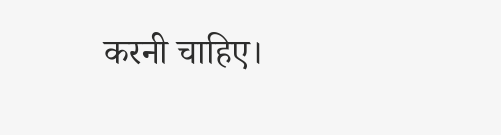करनी चाहिए।